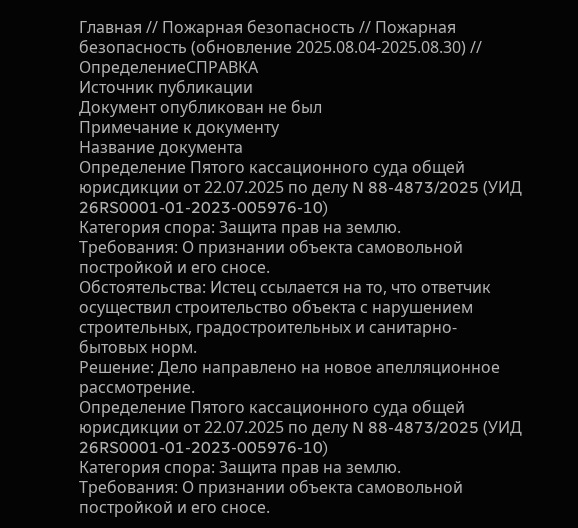Главная // Пожарная безопасность // Пожарная безопасность (обновление 2025.08.04-2025.08.30) // ОпределениеСПРАВКА
Источник публикации
Документ опубликован не был
Примечание к документу
Название документа
Определение Пятого кассационного суда общей юрисдикции от 22.07.2025 по делу N 88-4873/2025 (УИД 26RS0001-01-2023-005976-10)
Категория спора: Защита прав на землю.
Требования: О признании объекта самовольной постройкой и его сносе.
Обстоятельства: Истец ссылается на то, что ответчик осуществил строительство объекта с нарушением строительных, градостроительных и санитарно-бытовых норм.
Решение: Дело направлено на новое апелляционное рассмотрение.
Определение Пятого кассационного суда общей юрисдикции от 22.07.2025 по делу N 88-4873/2025 (УИД 26RS0001-01-2023-005976-10)
Категория спора: Защита прав на землю.
Требования: О признании объекта самовольной постройкой и его сносе.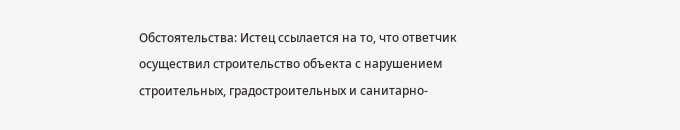Обстоятельства: Истец ссылается на то, что ответчик осуществил строительство объекта с нарушением строительных, градостроительных и санитарно-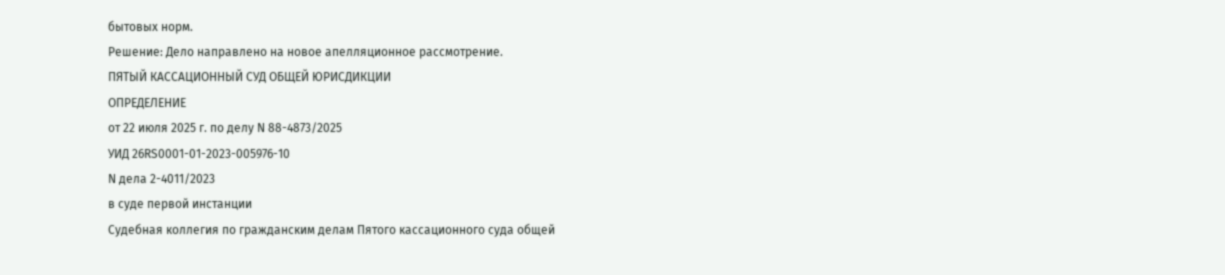бытовых норм.
Решение: Дело направлено на новое апелляционное рассмотрение.
ПЯТЫЙ КАССАЦИОННЫЙ СУД ОБЩЕЙ ЮРИСДИКЦИИ
ОПРЕДЕЛЕНИЕ
от 22 июля 2025 г. по делу N 88-4873/2025
УИД 26RS0001-01-2023-005976-10
N дела 2-4011/2023
в суде первой инстанции
Судебная коллегия по гражданским делам Пятого кассационного суда общей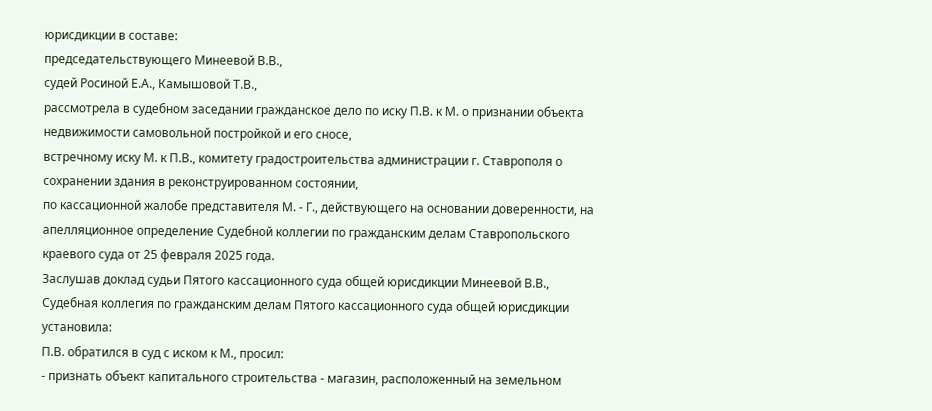юрисдикции в составе:
председательствующего Минеевой В.В.,
судей Росиной Е.А., Камышовой Т.В.,
рассмотрела в судебном заседании гражданское дело по иску П.В. к М. о признании объекта недвижимости самовольной постройкой и его сносе,
встречному иску М. к П.В., комитету градостроительства администрации г. Ставрополя о сохранении здания в реконструированном состоянии,
по кассационной жалобе представителя М. - Г., действующего на основании доверенности, на апелляционное определение Судебной коллегии по гражданским делам Ставропольского краевого суда от 25 февраля 2025 года.
Заслушав доклад судьи Пятого кассационного суда общей юрисдикции Минеевой В.В., Судебная коллегия по гражданским делам Пятого кассационного суда общей юрисдикции
установила:
П.В. обратился в суд с иском к М., просил:
- признать объект капитального строительства - магазин, расположенный на земельном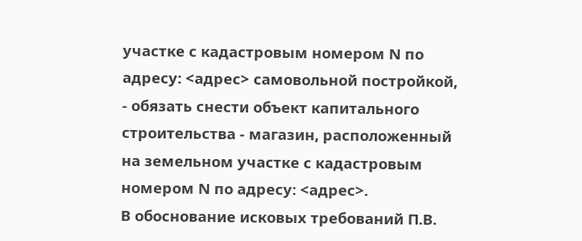участке с кадастровым номером N по адресу: <адрес> самовольной постройкой,
- обязать снести объект капитального строительства - магазин, расположенный на земельном участке с кадастровым номером N по адресу: <адрес>.
В обоснование исковых требований П.В.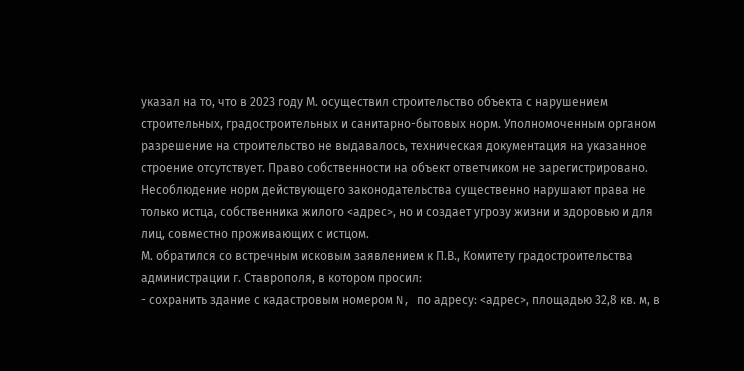указал на то, что в 2023 году М. осуществил строительство объекта с нарушением строительных, градостроительных и санитарно-бытовых норм. Уполномоченным органом разрешение на строительство не выдавалось, техническая документация на указанное строение отсутствует. Право собственности на объект ответчиком не зарегистрировано. Несоблюдение норм действующего законодательства существенно нарушают права не только истца, собственника жилого <адрес>, но и создает угрозу жизни и здоровью и для лиц, совместно проживающих с истцом.
М. обратился со встречным исковым заявлением к П.В., Комитету градостроительства администрации г. Ставрополя, в котором просил:
- сохранить здание с кадастровым номером N, по адресу: <адрес>, площадью 32,8 кв. м, в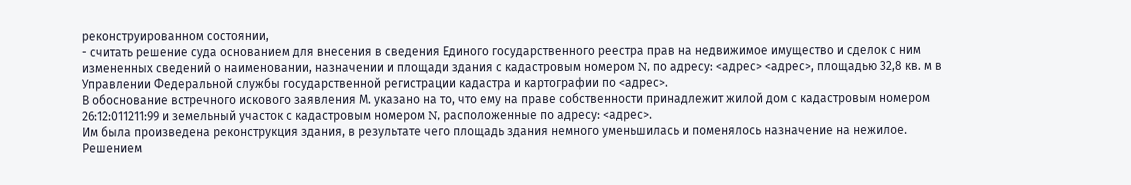реконструированном состоянии,
- считать решение суда основанием для внесения в сведения Единого государственного реестра прав на недвижимое имущество и сделок с ним измененных сведений о наименовании, назначении и площади здания с кадастровым номером N, по адресу: <адрес> <адрес>, площадью 32,8 кв. м в Управлении Федеральной службы государственной регистрации кадастра и картографии по <адрес>.
В обоснование встречного искового заявления М. указано на то, что ему на праве собственности принадлежит жилой дом с кадастровым номером 26:12:011211:99 и земельный участок с кадастровым номером N, расположенные по адресу: <адрес>.
Им была произведена реконструкция здания, в результате чего площадь здания немного уменьшилась и поменялось назначение на нежилое.
Решением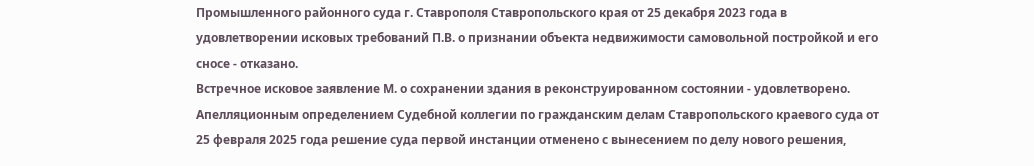Промышленного районного суда г. Ставрополя Ставропольского края от 25 декабря 2023 года в удовлетворении исковых требований П.В. о признании объекта недвижимости самовольной постройкой и его сносе - отказано.
Встречное исковое заявление М. о сохранении здания в реконструированном состоянии - удовлетворено.
Апелляционным определением Судебной коллегии по гражданским делам Ставропольского краевого суда от 25 февраля 2025 года решение суда первой инстанции отменено с вынесением по делу нового решения,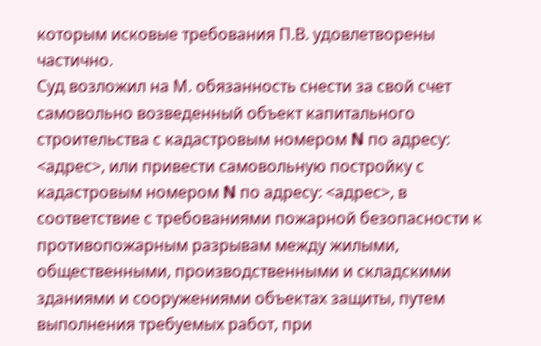которым исковые требования П.В. удовлетворены частично.
Суд возложил на М. обязанность снести за свой счет самовольно возведенный объект капитального строительства с кадастровым номером N по адресу: <адрес>, или привести самовольную постройку с кадастровым номером N по адресу: <адрес>, в соответствие с требованиями пожарной безопасности к противопожарным разрывам между жилыми, общественными, производственными и складскими зданиями и сооружениями объектах защиты, путем выполнения требуемых работ, при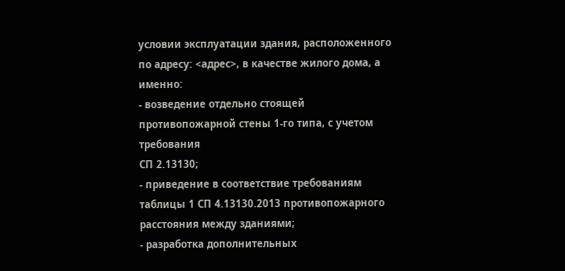условии эксплуатации здания, расположенного по адресу: <адрес>, в качестве жилого дома, а именно:
- возведение отдельно стоящей противопожарной стены 1-го типа, с учетом требования
СП 2.13130;
- приведение в соответствие требованиям
таблицы 1 СП 4.13130.2013 противопожарного расстояния между зданиями;
- разработка дополнительных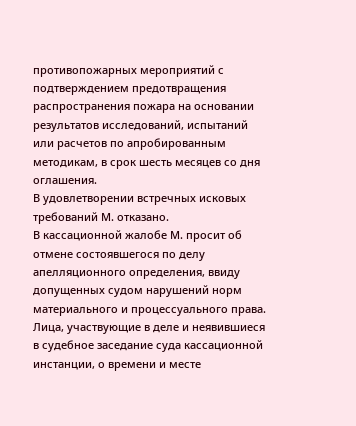противопожарных мероприятий с подтверждением предотвращения распространения пожара на основании результатов исследований, испытаний или расчетов по апробированным методикам, в срок шесть месяцев со дня оглашения.
В удовлетворении встречных исковых требований М. отказано.
В кассационной жалобе М. просит об отмене состоявшегося по делу апелляционного определения, ввиду допущенных судом нарушений норм материального и процессуального права.
Лица, участвующие в деле и неявившиеся в судебное заседание суда кассационной инстанции, о времени и месте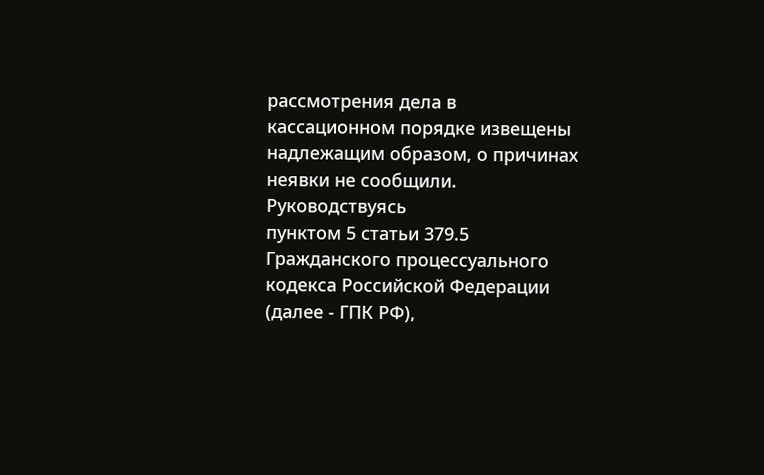рассмотрения дела в кассационном порядке извещены надлежащим образом, о причинах неявки не сообщили.
Руководствуясь
пунктом 5 статьи 379.5 Гражданского процессуального кодекса Российской Федерации (далее - ГПК РФ),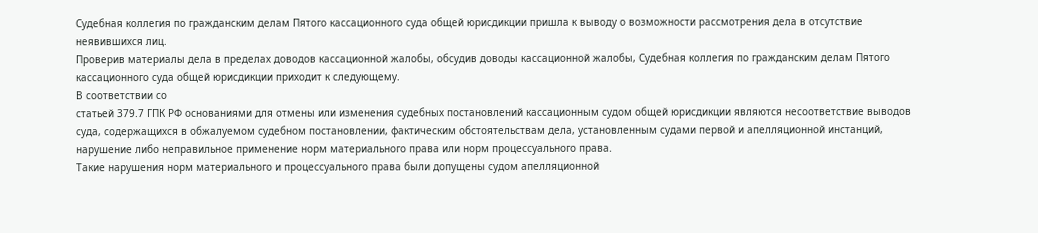Судебная коллегия по гражданским делам Пятого кассационного суда общей юрисдикции пришла к выводу о возможности рассмотрения дела в отсутствие неявившихся лиц.
Проверив материалы дела в пределах доводов кассационной жалобы, обсудив доводы кассационной жалобы, Судебная коллегия по гражданским делам Пятого кассационного суда общей юрисдикции приходит к следующему.
В соответствии со
статьей 379.7 ГПК РФ основаниями для отмены или изменения судебных постановлений кассационным судом общей юрисдикции являются несоответствие выводов суда, содержащихся в обжалуемом судебном постановлении, фактическим обстоятельствам дела, установленным судами первой и апелляционной инстанций, нарушение либо неправильное применение норм материального права или норм процессуального права.
Такие нарушения норм материального и процессуального права были допущены судом апелляционной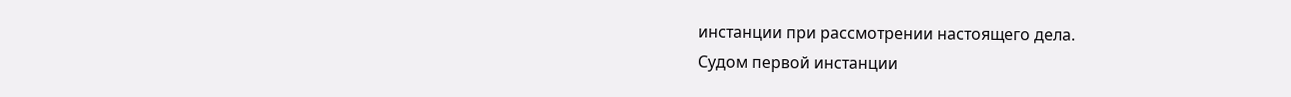инстанции при рассмотрении настоящего дела.
Судом первой инстанции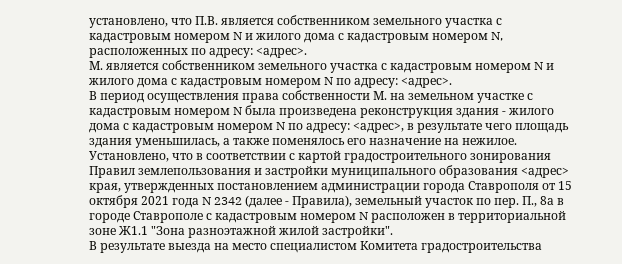установлено, что П.В. является собственником земельного участка с кадастровым номером N и жилого дома с кадастровым номером N, расположенных по адресу: <адрес>.
М. является собственником земельного участка с кадастровым номером N и жилого дома с кадастровым номером N по адресу: <адрес>.
В период осуществления права собственности М. на земельном участке с кадастровым номером N была произведена реконструкция здания - жилого дома с кадастровым номером N по адресу: <адрес>, в результате чего площадь здания уменьшилась, а также поменялось его назначение на нежилое.
Установлено, что в соответствии с картой градостроительного зонирования Правил землепользования и застройки муниципального образования <адрес> края, утвержденных постановлением администрации города Ставрополя от 15 октября 2021 года N 2342 (далее - Правила), земельный участок по пер. П., 8а в городе Ставрополе с кадастровым номером N расположен в территориальной зоне Ж1.1 "Зона разноэтажной жилой застройки".
В результате выезда на место специалистом Комитета градостроительства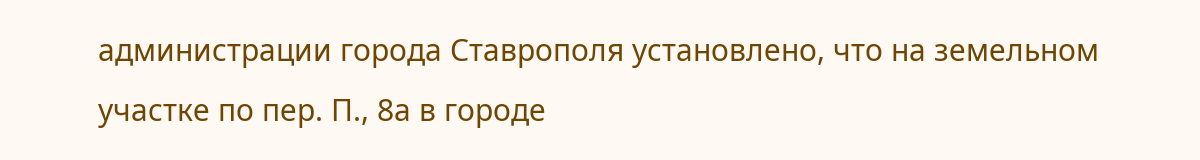администрации города Ставрополя установлено, что на земельном участке по пер. П., 8а в городе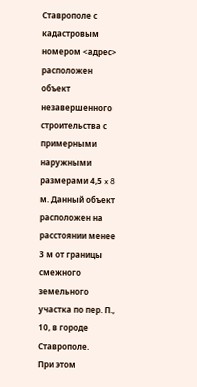Ставрополе с кадастровым номером <адрес> расположен объект незавершенного строительства с примерными наружными размерами 4,5 x 8 м. Данный объект расположен на расстоянии менее 3 м от границы смежного земельного участка по пер. П., 10, в городе Ставрополе.
При этом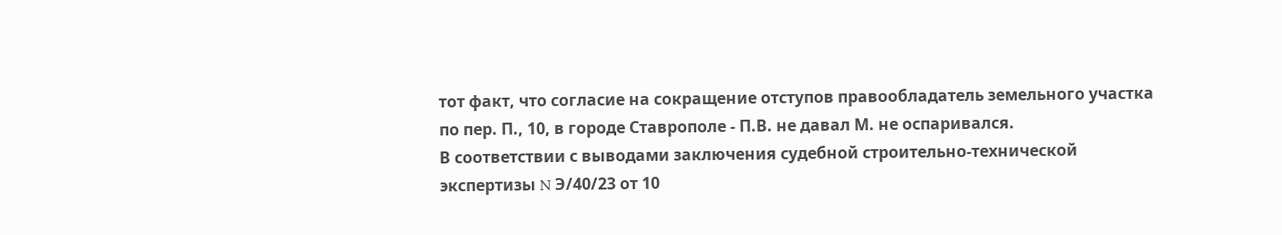тот факт, что согласие на сокращение отступов правообладатель земельного участка по пер. П., 10, в городе Ставрополе - П.В. не давал М. не оспаривался.
В соответствии с выводами заключения судебной строительно-технической экспертизы N Э/40/23 от 10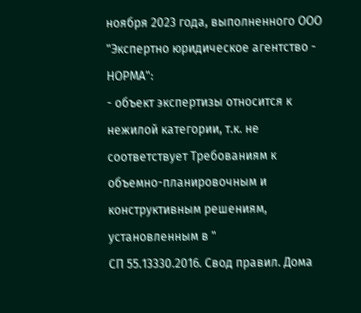ноября 2023 года, выполненного ООО "Экспертно юридическое агентство - НОРМА":
- объект экспертизы относится к нежилой категории, т.к. не соответствует Требованиям к объемно-планировочным и конструктивным решениям, установленным в "
СП 55.13330.2016. Свод правил. Дома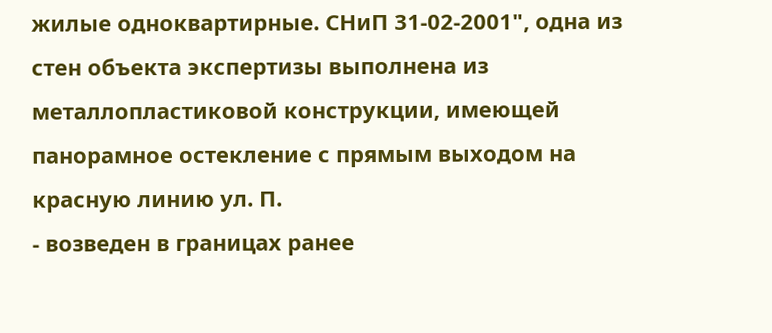жилые одноквартирные. СНиП 31-02-2001", одна из стен объекта экспертизы выполнена из металлопластиковой конструкции, имеющей панорамное остекление с прямым выходом на красную линию ул. П.
- возведен в границах ранее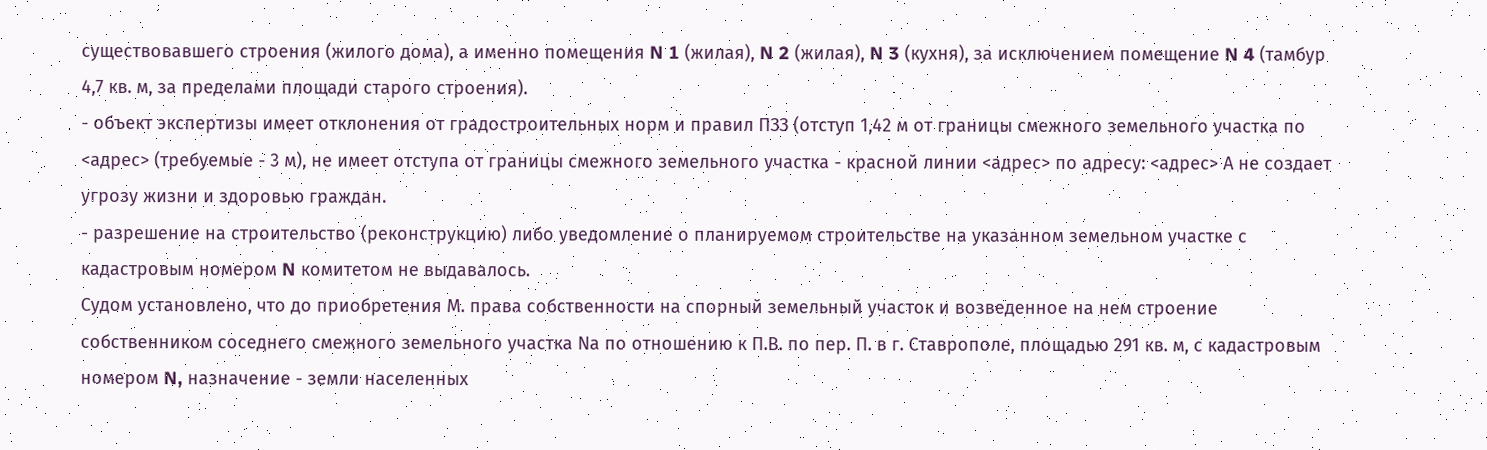существовавшего строения (жилого дома), а именно помещения N 1 (жилая), N 2 (жилая), N 3 (кухня), за исключением помещение N 4 (тамбур 4,7 кв. м, за пределами площади старого строения).
- объект экспертизы имеет отклонения от градостроительных норм и правил ПЗЗ (отступ 1,42 м от границы смежного земельного участка по <адрес> (требуемые - 3 м), не имеет отступа от границы смежного земельного участка - красной линии <адрес> по адресу: <адрес> А не создает угрозу жизни и здоровью граждан.
- разрешение на строительство (реконструкцию) либо уведомление о планируемом строительстве на указанном земельном участке с кадастровым номером N комитетом не выдавалось.
Судом установлено, что до приобретения М. права собственности на спорный земельный участок и возведенное на нем строение собственником соседнего смежного земельного участка Nа по отношению к П.В. по пер. П. в г. Ставрополе, площадью 291 кв. м, с кадастровым номером N, назначение - земли населенных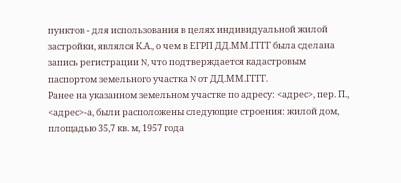пунктов - для использования в целях индивидуальной жилой застройки, являлся К.А., о чем в ЕГРП ДД.ММ.ГГГГ была сделана запись регистрации N, что подтверждается кадастровым паспортом земельного участка N от ДД.ММ.ГГГГ.
Ранее на указанном земельном участке по адресу: <адрес>, пер. П., <адрес>-а, были расположены следующие строения: жилой дом, площадью 35,7 кв. м, 1957 года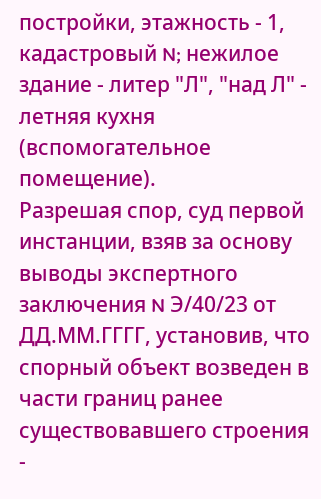постройки, этажность - 1, кадастровый N; нежилое здание - литер "Л", "над Л" - летняя кухня (вспомогательное помещение).
Разрешая спор, суд первой инстанции, взяв за основу выводы экспертного заключения N Э/40/23 от ДД.ММ.ГГГГ, установив, что спорный объект возведен в части границ ранее существовавшего строения -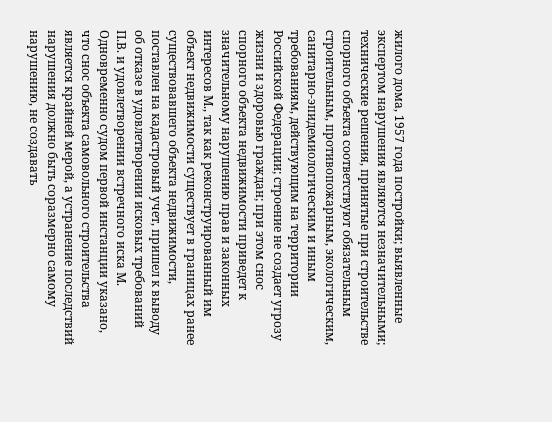жилого дома, 1957 года постройки; выявленные экспертом нарушения являются незначительными; технические решения, принятые при строительстве спорного объекта соответствуют обязательным строительным, противопожарным, экологическим, санитарно-эпидемиологическим и иным требованиям, действующим на территории Российской Федерации; строение не создает угрозу жизни и здоровью граждан; при этом снос спорного объекта недвижимости приведет к значительному нарушению прав и законных интересов М., так как реконструированный им объект недвижимости существует в границах ранее существовавшего объекта недвижимости, поставлен на кадастровый учет, пришел к выводу об отказе в удовлетворении исковых требований П.В. и удовлетворении встречного иска М.
Одновременно судом первой инстанции указано, что снос объекта самовольного строительства является крайней мерой, а устранение последствий нарушения должно быть соразмерно самому нарушению, не создавать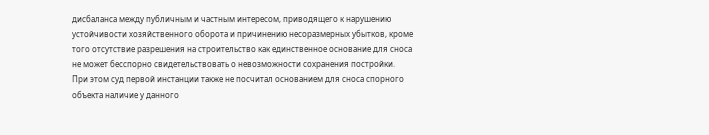дисбаланса между публичным и частным интересом, приводящего к нарушению устойчивости хозяйственного оборота и причинению несоразмерных убытков, кроме того отсутствие разрешения на строительство как единственное основание для сноса не может бесспорно свидетельствовать о невозможности сохранения постройки.
При этом суд первой инстанции также не посчитал основанием для сноса спорного объекта наличие у данного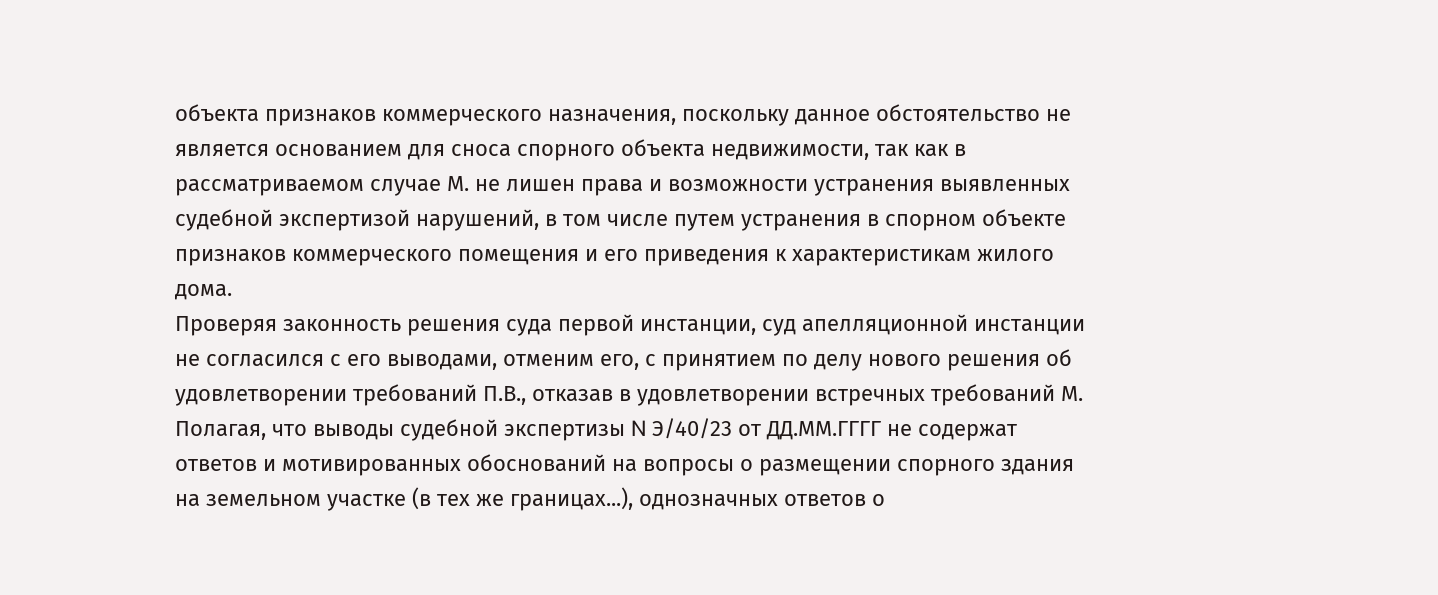объекта признаков коммерческого назначения, поскольку данное обстоятельство не является основанием для сноса спорного объекта недвижимости, так как в рассматриваемом случае М. не лишен права и возможности устранения выявленных судебной экспертизой нарушений, в том числе путем устранения в спорном объекте признаков коммерческого помещения и его приведения к характеристикам жилого дома.
Проверяя законность решения суда первой инстанции, суд апелляционной инстанции не согласился с его выводами, отменим его, с принятием по делу нового решения об удовлетворении требований П.В., отказав в удовлетворении встречных требований М.
Полагая, что выводы судебной экспертизы N Э/40/23 от ДД.ММ.ГГГГ не содержат ответов и мотивированных обоснований на вопросы о размещении спорного здания на земельном участке (в тех же границах...), однозначных ответов о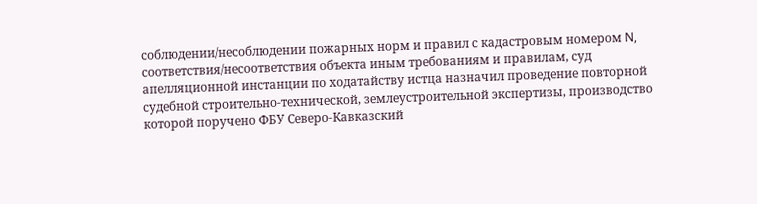соблюдении/несоблюдении пожарных норм и правил с кадастровым номером N, соответствия/несоответствия объекта иным требованиям и правилам, суд апелляционной инстанции по ходатайству истца назначил проведение повторной судебной строительно-технической, землеустроительной экспертизы, производство которой поручено ФБУ Северо-Кавказский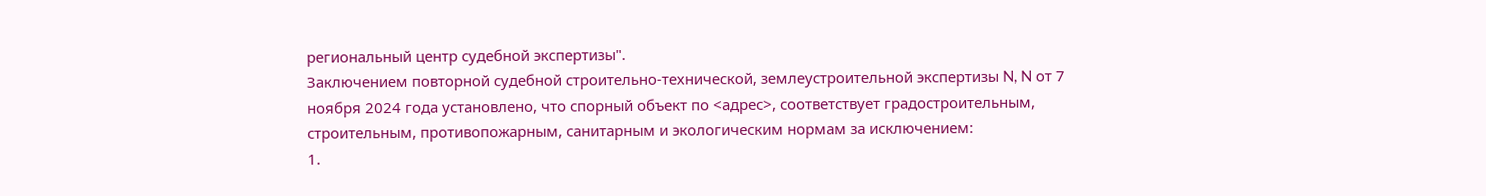региональный центр судебной экспертизы".
Заключением повторной судебной строительно-технической, землеустроительной экспертизы N, N от 7 ноября 2024 года установлено, что спорный объект по <адрес>, соответствует градостроительным, строительным, противопожарным, санитарным и экологическим нормам за исключением:
1.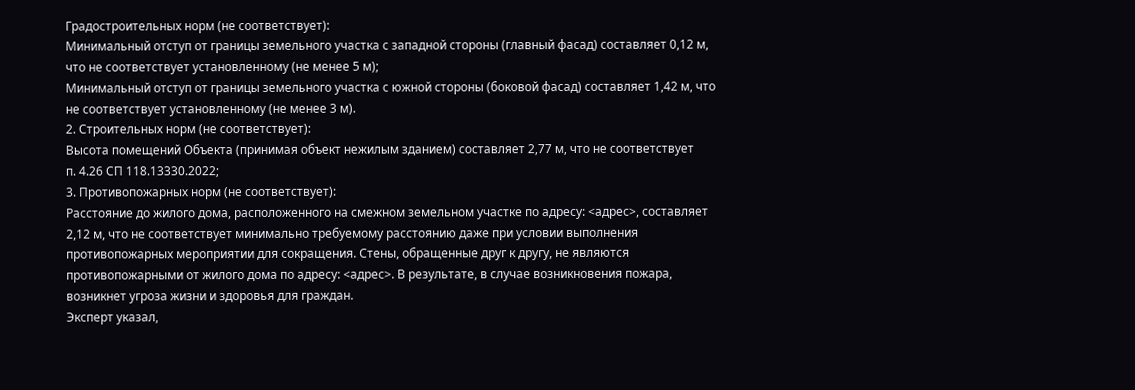Градостроительных норм (не соответствует):
Минимальный отступ от границы земельного участка с западной стороны (главный фасад) составляет 0,12 м, что не соответствует установленному (не менее 5 м);
Минимальный отступ от границы земельного участка с южной стороны (боковой фасад) составляет 1,42 м, что не соответствует установленному (не менее 3 м).
2. Строительных норм (не соответствует):
Высота помещений Объекта (принимая объект нежилым зданием) составляет 2,77 м, что не соответствует
п. 4.26 СП 118.13330.2022;
3. Противопожарных норм (не соответствует):
Расстояние до жилого дома, расположенного на смежном земельном участке по адресу: <адрес>, составляет 2,12 м, что не соответствует минимально требуемому расстоянию даже при условии выполнения противопожарных мероприятии для сокращения. Стены, обращенные друг к другу, не являются противопожарными от жилого дома по адресу: <адрес>. В результате, в случае возникновения пожара, возникнет угроза жизни и здоровья для граждан.
Эксперт указал,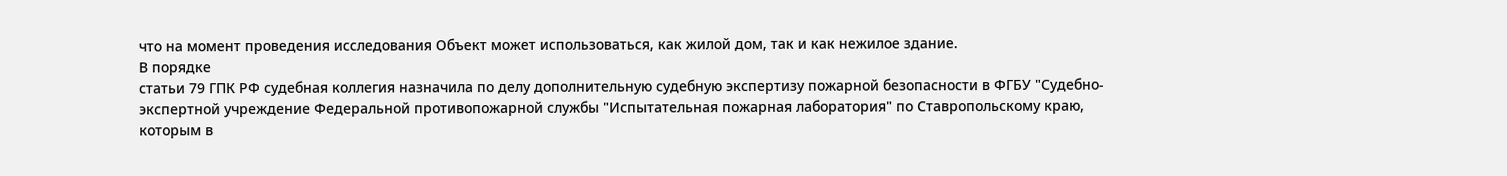что на момент проведения исследования Объект может использоваться, как жилой дом, так и как нежилое здание.
В порядке
статьи 79 ГПК РФ судебная коллегия назначила по делу дополнительную судебную экспертизу пожарной безопасности в ФГБУ "Судебно-экспертной учреждение Федеральной противопожарной службы "Испытательная пожарная лаборатория" по Ставропольскому краю, которым в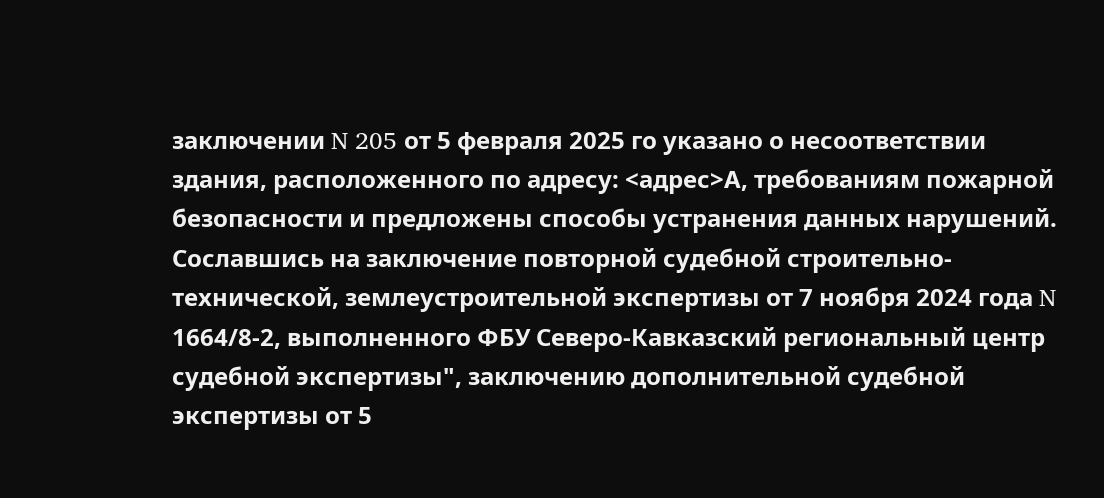заключении N 205 от 5 февраля 2025 го указано о несоответствии здания, расположенного по адресу: <адрес>А, требованиям пожарной безопасности и предложены способы устранения данных нарушений.
Сославшись на заключение повторной судебной строительно-технической, землеустроительной экспертизы от 7 ноября 2024 года N 1664/8-2, выполненного ФБУ Северо-Кавказский региональный центр судебной экспертизы", заключению дополнительной судебной экспертизы от 5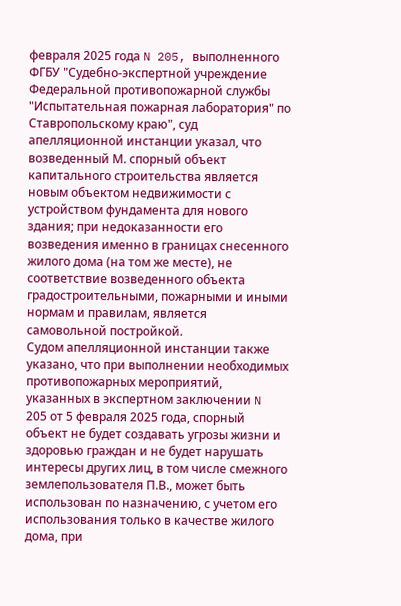февраля 2025 года N 205, выполненного ФГБУ "Судебно-экспертной учреждение Федеральной противопожарной службы "Испытательная пожарная лаборатория" по Ставропольскому краю", суд апелляционной инстанции указал, что возведенный М. спорный объект капитального строительства является новым объектом недвижимости с устройством фундамента для нового здания; при недоказанности его возведения именно в границах снесенного жилого дома (на том же месте), не соответствие возведенного объекта градостроительными, пожарными и иными нормам и правилам, является самовольной постройкой.
Судом апелляционной инстанции также указано, что при выполнении необходимых противопожарных мероприятий, указанных в экспертном заключении N 205 от 5 февраля 2025 года, спорный объект не будет создавать угрозы жизни и здоровью граждан и не будет нарушать интересы других лиц, в том числе смежного землепользователя П.В., может быть использован по назначению, с учетом его использования только в качестве жилого дома, при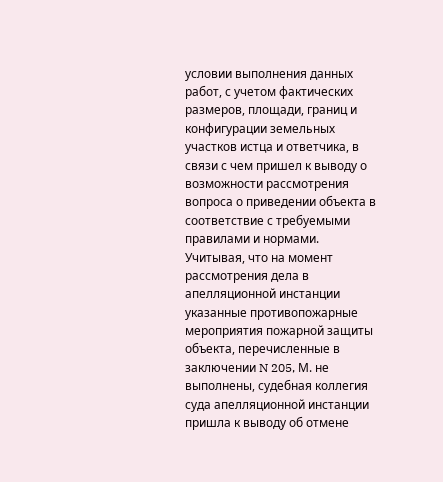условии выполнения данных работ, с учетом фактических размеров, площади, границ и конфигурации земельных участков истца и ответчика, в связи с чем пришел к выводу о возможности рассмотрения вопроса о приведении объекта в соответствие с требуемыми правилами и нормами.
Учитывая, что на момент рассмотрения дела в апелляционной инстанции указанные противопожарные мероприятия пожарной защиты объекта, перечисленные в заключении N 205, М. не выполнены, судебная коллегия суда апелляционной инстанции пришла к выводу об отмене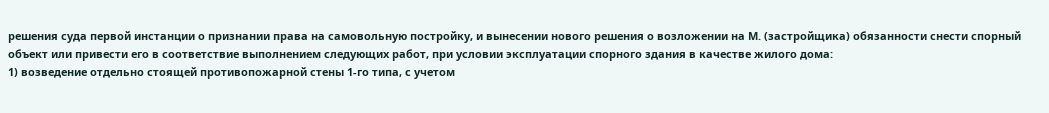решения суда первой инстанции о признании права на самовольную постройку, и вынесении нового решения о возложении на М. (застройщика) обязанности снести спорный объект или привести его в соответствие выполнением следующих работ, при условии эксплуатации спорного здания в качестве жилого дома:
1) возведение отдельно стоящей противопожарной стены 1-го типа, с учетом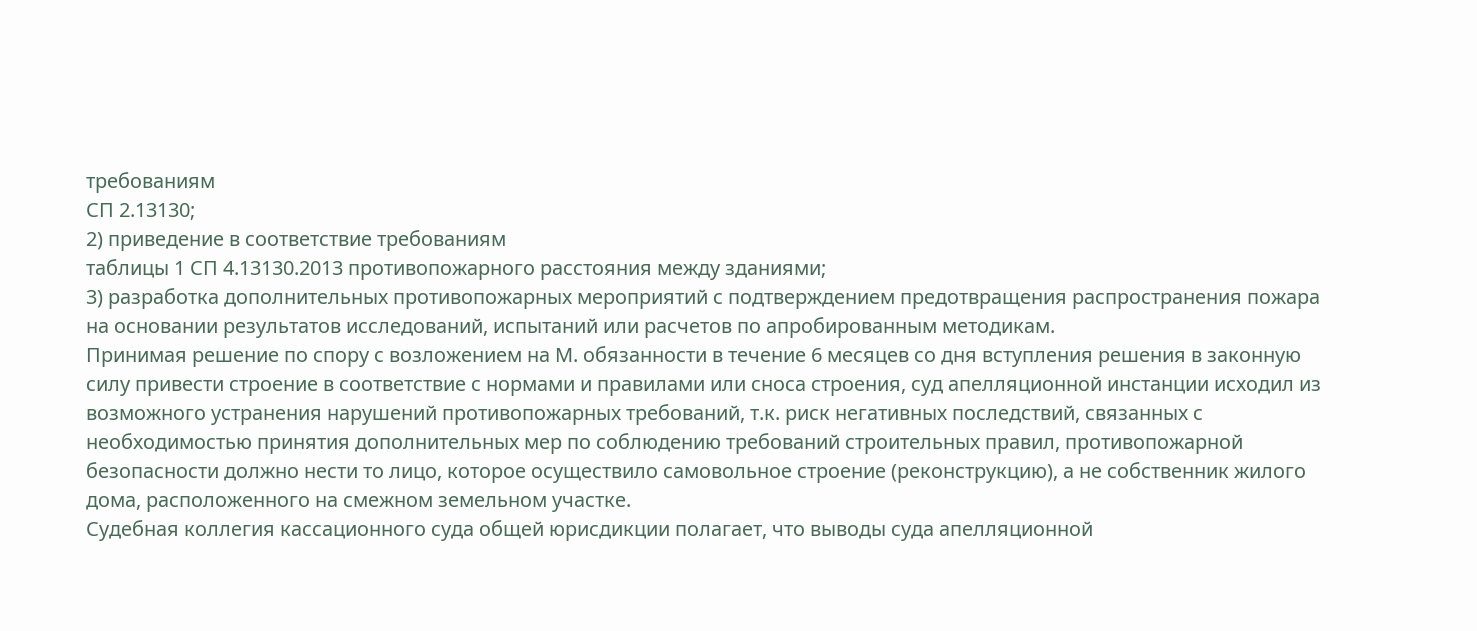требованиям
СП 2.13130;
2) приведение в соответствие требованиям
таблицы 1 СП 4.13130.2013 противопожарного расстояния между зданиями;
3) разработка дополнительных противопожарных мероприятий с подтверждением предотвращения распространения пожара на основании результатов исследований, испытаний или расчетов по апробированным методикам.
Принимая решение по спору с возложением на М. обязанности в течение 6 месяцев со дня вступления решения в законную силу привести строение в соответствие с нормами и правилами или сноса строения, суд апелляционной инстанции исходил из возможного устранения нарушений противопожарных требований, т.к. риск негативных последствий, связанных с необходимостью принятия дополнительных мер по соблюдению требований строительных правил, противопожарной безопасности должно нести то лицо, которое осуществило самовольное строение (реконструкцию), а не собственник жилого дома, расположенного на смежном земельном участке.
Судебная коллегия кассационного суда общей юрисдикции полагает, что выводы суда апелляционной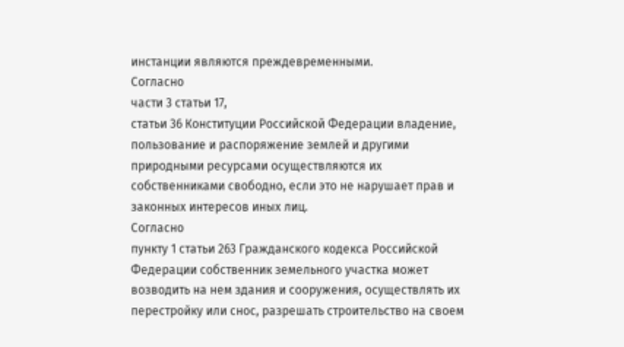инстанции являются преждевременными.
Согласно
части 3 статьи 17,
статьи 36 Конституции Российской Федерации владение, пользование и распоряжение землей и другими природными ресурсами осуществляются их собственниками свободно, если это не нарушает прав и законных интересов иных лиц.
Согласно
пункту 1 статьи 263 Гражданского кодекса Российской Федерации собственник земельного участка может возводить на нем здания и сооружения, осуществлять их перестройку или снос, разрешать строительство на своем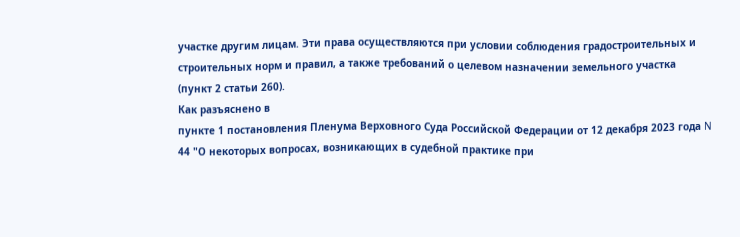участке другим лицам. Эти права осуществляются при условии соблюдения градостроительных и строительных норм и правил, а также требований о целевом назначении земельного участка
(пункт 2 статьи 260).
Как разъяснено в
пункте 1 постановления Пленума Верховного Суда Российской Федерации от 12 декабря 2023 года N 44 "О некоторых вопросах, возникающих в судебной практике при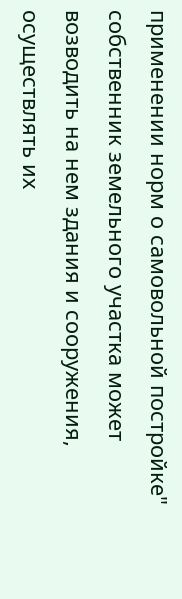применении норм о самовольной постройке" собственник земельного участка может возводить на нем здания и сооружения, осуществлять их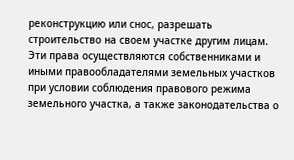реконструкцию или снос, разрешать строительство на своем участке другим лицам. Эти права осуществляются собственниками и иными правообладателями земельных участков при условии соблюдения правового режима земельного участка, а также законодательства о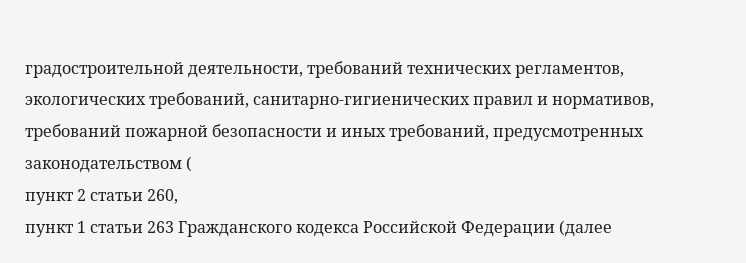градостроительной деятельности, требований технических регламентов, экологических требований, санитарно-гигиенических правил и нормативов, требований пожарной безопасности и иных требований, предусмотренных законодательством (
пункт 2 статьи 260,
пункт 1 статьи 263 Гражданского кодекса Российской Федерации (далее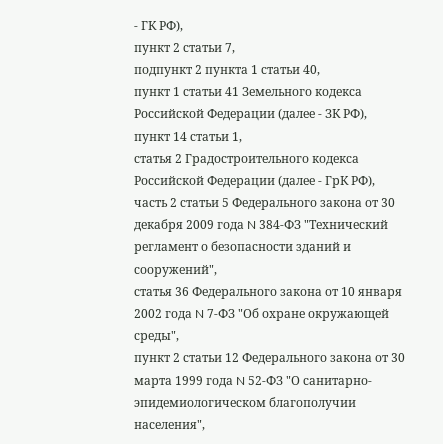- ГК РФ),
пункт 2 статьи 7,
подпункт 2 пункта 1 статьи 40,
пункт 1 статьи 41 Земельного кодекса Российской Федерации (далее - ЗК РФ),
пункт 14 статьи 1,
статья 2 Градостроительного кодекса Российской Федерации (далее - ГрК РФ),
часть 2 статьи 5 Федерального закона от 30 декабря 2009 года N 384-ФЗ "Технический регламент о безопасности зданий и сооружений",
статья 36 Федерального закона от 10 января 2002 года N 7-ФЗ "Об охране окружающей среды",
пункт 2 статьи 12 Федерального закона от 30 марта 1999 года N 52-ФЗ "О санитарно-эпидемиологическом благополучии населения",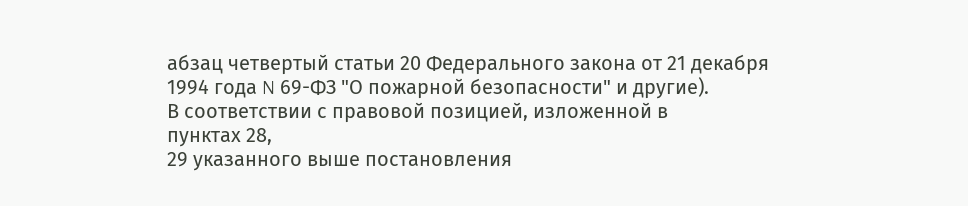абзац четвертый статьи 20 Федерального закона от 21 декабря 1994 года N 69-ФЗ "О пожарной безопасности" и другие).
В соответствии с правовой позицией, изложенной в
пунктах 28,
29 указанного выше постановления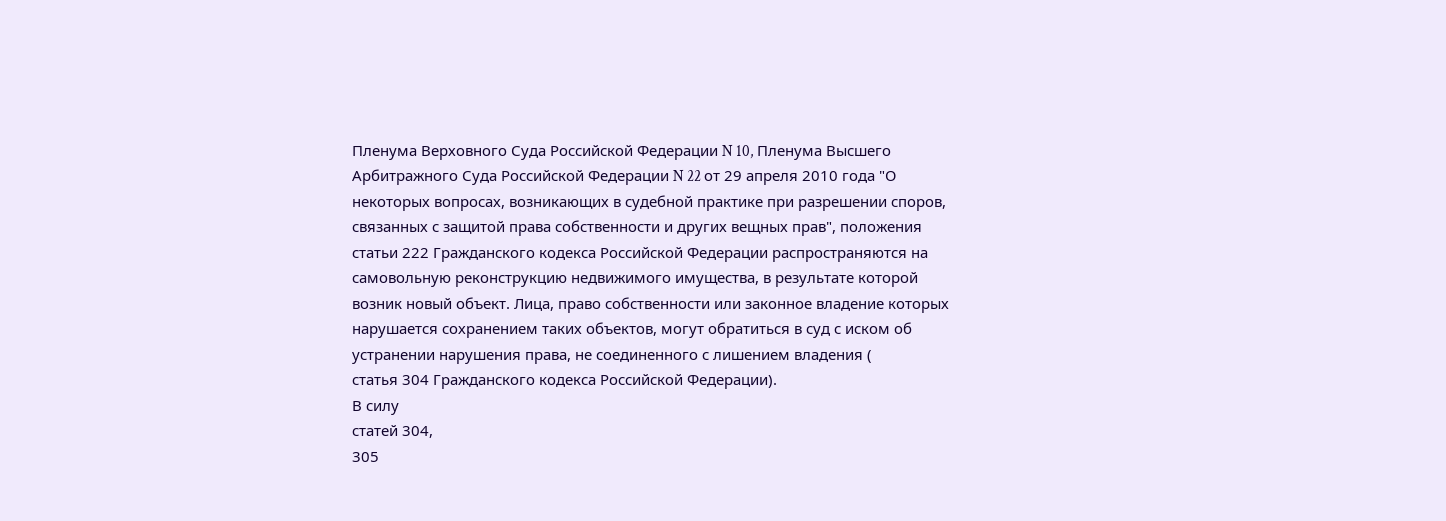Пленума Верховного Суда Российской Федерации N 10, Пленума Высшего Арбитражного Суда Российской Федерации N 22 от 29 апреля 2010 года "О некоторых вопросах, возникающих в судебной практике при разрешении споров, связанных с защитой права собственности и других вещных прав", положения
статьи 222 Гражданского кодекса Российской Федерации распространяются на самовольную реконструкцию недвижимого имущества, в результате которой возник новый объект. Лица, право собственности или законное владение которых нарушается сохранением таких объектов, могут обратиться в суд с иском об устранении нарушения права, не соединенного с лишением владения (
статья 304 Гражданского кодекса Российской Федерации).
В силу
статей 304,
305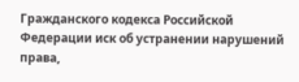Гражданского кодекса Российской Федерации иск об устранении нарушений права,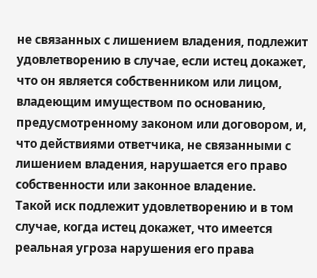не связанных с лишением владения, подлежит удовлетворению в случае, если истец докажет, что он является собственником или лицом, владеющим имуществом по основанию, предусмотренному законом или договором, и, что действиями ответчика, не связанными с лишением владения, нарушается его право собственности или законное владение.
Такой иск подлежит удовлетворению и в том случае, когда истец докажет, что имеется реальная угроза нарушения его права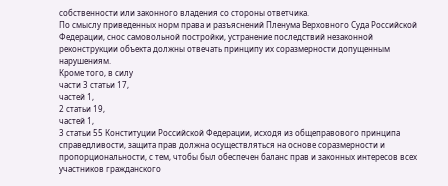собственности или законного владения со стороны ответчика.
По смыслу приведенных норм права и разъяснений Пленума Верховного Суда Российской Федерации, снос самовольной постройки, устранение последствий незаконной реконструкции объекта должны отвечать принципу их соразмерности допущенным нарушениям.
Кроме того, в силу
части 3 статьи 17,
частей 1,
2 статьи 19,
частей 1,
3 статьи 55 Конституции Российской Федерации, исходя из общеправового принципа справедливости, защита прав должна осуществляться на основе соразмерности и пропорциональности, с тем, чтобы был обеспечен баланс прав и законных интересов всех участников гражданского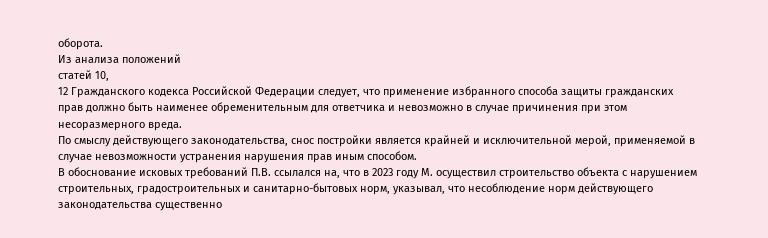оборота.
Из анализа положений
статей 10,
12 Гражданского кодекса Российской Федерации следует, что применение избранного способа защиты гражданских прав должно быть наименее обременительным для ответчика и невозможно в случае причинения при этом несоразмерного вреда.
По смыслу действующего законодательства, снос постройки является крайней и исключительной мерой, применяемой в случае невозможности устранения нарушения прав иным способом.
В обоснование исковых требований П.В. ссылался на, что в 2023 году М. осуществил строительство объекта с нарушением строительных, градостроительных и санитарно-бытовых норм, указывал, что несоблюдение норм действующего законодательства существенно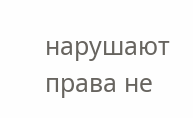нарушают права не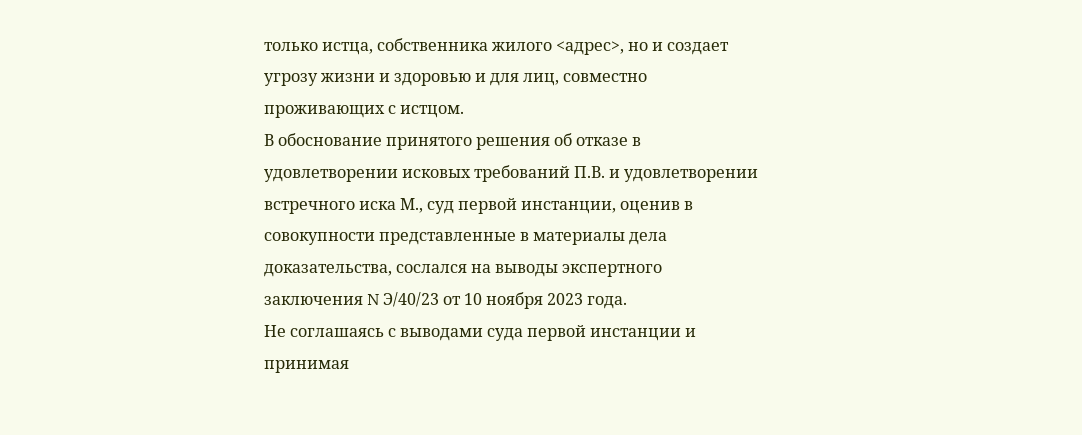только истца, собственника жилого <адрес>, но и создает угрозу жизни и здоровью и для лиц, совместно проживающих с истцом.
В обоснование принятого решения об отказе в удовлетворении исковых требований П.В. и удовлетворении встречного иска М., суд первой инстанции, оценив в совокупности представленные в материалы дела доказательства, сослался на выводы экспертного заключения N Э/40/23 от 10 ноября 2023 года.
Не соглашаясь с выводами суда первой инстанции и принимая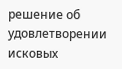решение об удовлетворении исковых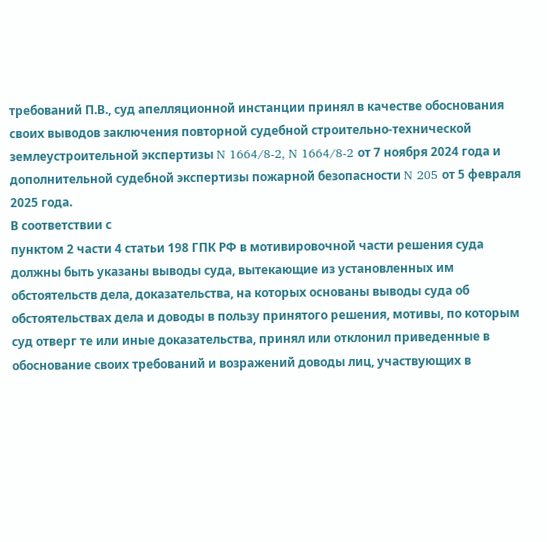требований П.В., суд апелляционной инстанции принял в качестве обоснования своих выводов заключения повторной судебной строительно-технической землеустроительной экспертизы N 1664/8-2, N 1664/8-2 от 7 ноября 2024 года и дополнительной судебной экспертизы пожарной безопасности N 205 от 5 февраля 2025 года.
В соответствии с
пунктом 2 части 4 статьи 198 ГПК РФ в мотивировочной части решения суда должны быть указаны выводы суда, вытекающие из установленных им обстоятельств дела, доказательства, на которых основаны выводы суда об обстоятельствах дела и доводы в пользу принятого решения, мотивы, по которым суд отверг те или иные доказательства, принял или отклонил приведенные в обоснование своих требований и возражений доводы лиц, участвующих в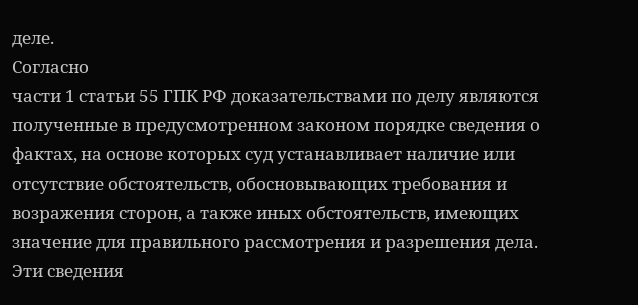деле.
Согласно
части 1 статьи 55 ГПК РФ доказательствами по делу являются полученные в предусмотренном законом порядке сведения о фактах, на основе которых суд устанавливает наличие или отсутствие обстоятельств, обосновывающих требования и возражения сторон, а также иных обстоятельств, имеющих значение для правильного рассмотрения и разрешения дела.
Эти сведения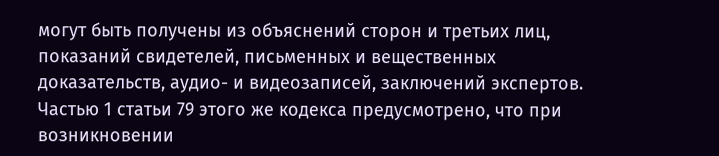могут быть получены из объяснений сторон и третьих лиц, показаний свидетелей, письменных и вещественных доказательств, аудио- и видеозаписей, заключений экспертов.
Частью 1 статьи 79 этого же кодекса предусмотрено, что при возникновении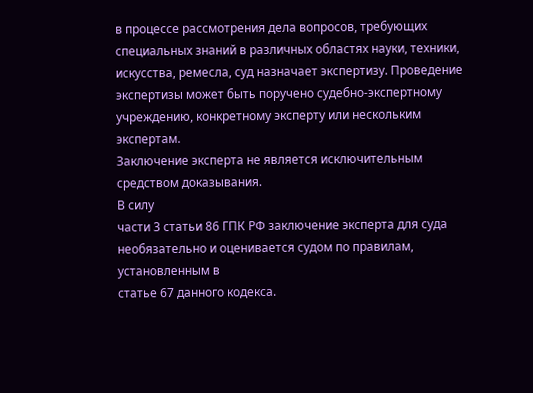в процессе рассмотрения дела вопросов, требующих специальных знаний в различных областях науки, техники, искусства, ремесла, суд назначает экспертизу. Проведение экспертизы может быть поручено судебно-экспертному учреждению, конкретному эксперту или нескольким экспертам.
Заключение эксперта не является исключительным средством доказывания.
В силу
части 3 статьи 86 ГПК РФ заключение эксперта для суда необязательно и оценивается судом по правилам, установленным в
статье 67 данного кодекса.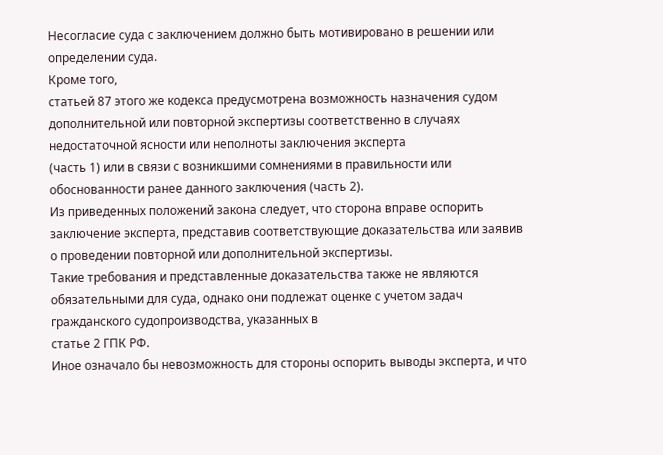Несогласие суда с заключением должно быть мотивировано в решении или определении суда.
Кроме того,
статьей 87 этого же кодекса предусмотрена возможность назначения судом дополнительной или повторной экспертизы соответственно в случаях недостаточной ясности или неполноты заключения эксперта
(часть 1) или в связи с возникшими сомнениями в правильности или обоснованности ранее данного заключения (часть 2).
Из приведенных положений закона следует, что сторона вправе оспорить заключение эксперта, представив соответствующие доказательства или заявив о проведении повторной или дополнительной экспертизы.
Такие требования и представленные доказательства также не являются обязательными для суда, однако они подлежат оценке с учетом задач гражданского судопроизводства, указанных в
статье 2 ГПК РФ.
Иное означало бы невозможность для стороны оспорить выводы эксперта, и что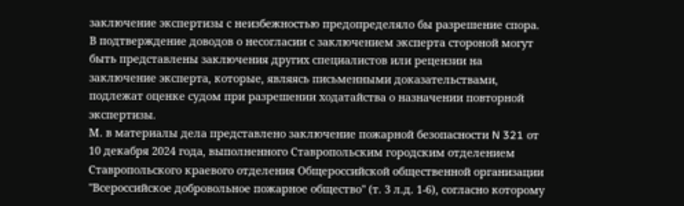заключение экспертизы с неизбежностью предопределяло бы разрешение спора.
В подтверждение доводов о несогласии с заключением эксперта стороной могут быть представлены заключения других специалистов или рецензии на заключение эксперта, которые, являясь письменными доказательствами, подлежат оценке судом при разрешении ходатайства о назначении повторной экспертизы.
М. в материалы дела представлено заключение пожарной безопасности N 321 от 10 декабря 2024 года, выполненного Ставропольским городским отделением Ставропольского краевого отделения Общероссийской общественной организации "Всероссийское добровольное пожарное общество" (т. 3 л.д. 1-6), согласно которому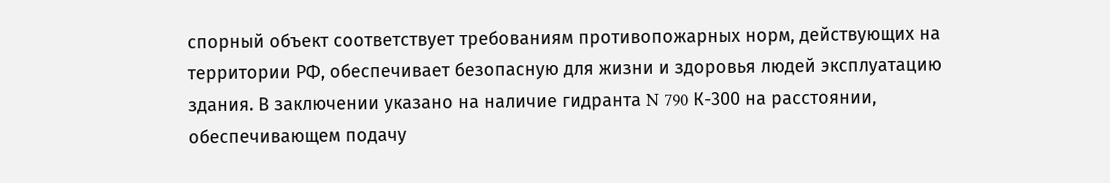спорный объект соответствует требованиям противопожарных норм, действующих на территории РФ, обеспечивает безопасную для жизни и здоровья людей эксплуатацию здания. В заключении указано на наличие гидранта N 790 К-300 на расстоянии, обеспечивающем подачу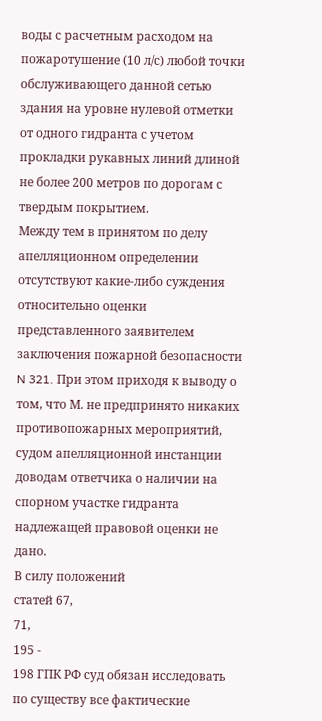воды с расчетным расходом на пожаротушение (10 л/с) любой точки обслуживающего данной сетью здания на уровне нулевой отметки от одного гидранта с учетом прокладки рукавных линий длиной не более 200 метров по дорогам с твердым покрытием.
Между тем в принятом по делу апелляционном определении отсутствуют какие-либо суждения относительно оценки представленного заявителем заключения пожарной безопасности N 321. При этом приходя к выводу о том, что М. не предпринято никаких противопожарных мероприятий, судом апелляционной инстанции доводам ответчика о наличии на спорном участке гидранта надлежащей правовой оценки не дано.
В силу положений
статей 67,
71,
195 -
198 ГПК РФ суд обязан исследовать по существу все фактические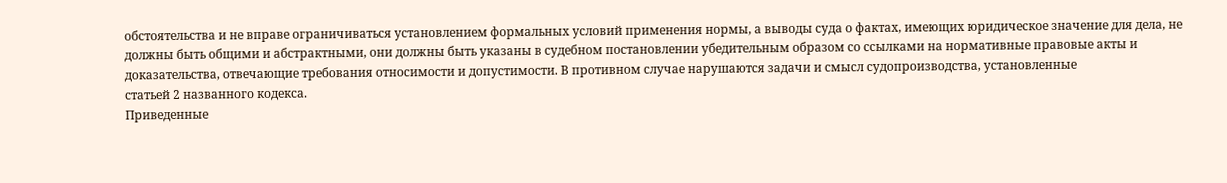обстоятельства и не вправе ограничиваться установлением формальных условий применения нормы, а выводы суда о фактах, имеющих юридическое значение для дела, не должны быть общими и абстрактными, они должны быть указаны в судебном постановлении убедительным образом со ссылками на нормативные правовые акты и доказательства, отвечающие требования относимости и допустимости. В противном случае нарушаются задачи и смысл судопроизводства, установленные
статьей 2 названного кодекса.
Приведенные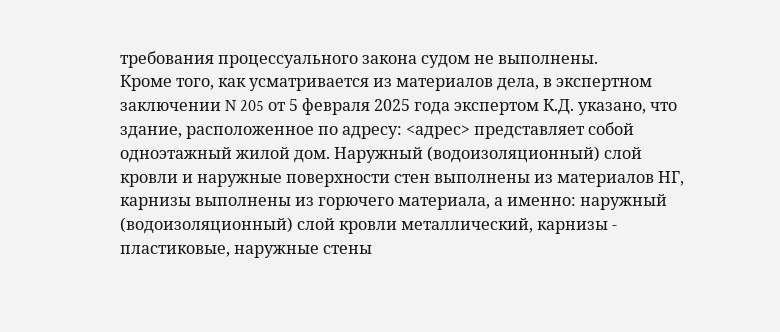требования процессуального закона судом не выполнены.
Кроме того, как усматривается из материалов дела, в экспертном заключении N 205 от 5 февраля 2025 года экспертом К.Д. указано, что здание, расположенное по адресу: <адрес> представляет собой одноэтажный жилой дом. Наружный (водоизоляционный) слой кровли и наружные поверхности стен выполнены из материалов НГ, карнизы выполнены из горючего материала, а именно: наружный (водоизоляционный) слой кровли металлический, карнизы - пластиковые, наружные стены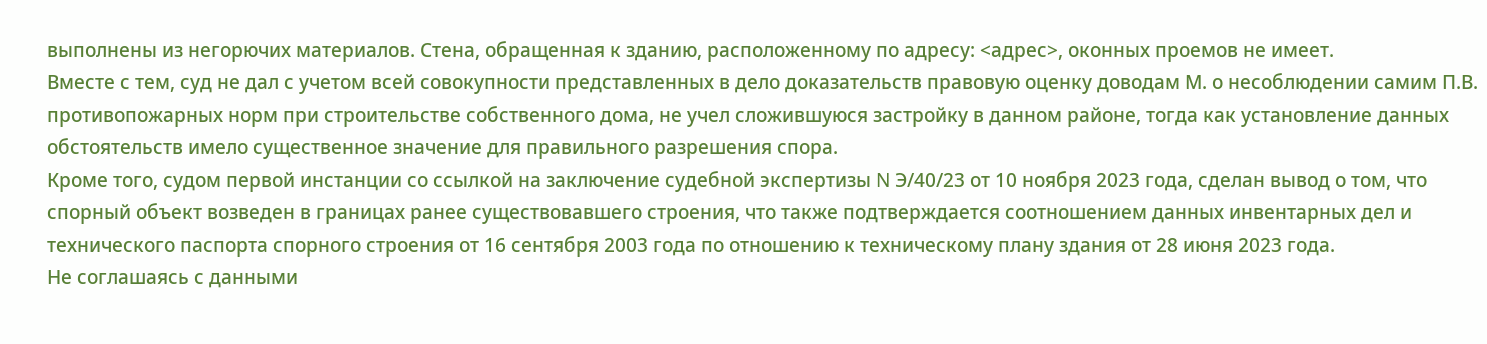выполнены из негорючих материалов. Стена, обращенная к зданию, расположенному по адресу: <адрес>, оконных проемов не имеет.
Вместе с тем, суд не дал с учетом всей совокупности представленных в дело доказательств правовую оценку доводам М. о несоблюдении самим П.В. противопожарных норм при строительстве собственного дома, не учел сложившуюся застройку в данном районе, тогда как установление данных обстоятельств имело существенное значение для правильного разрешения спора.
Кроме того, судом первой инстанции со ссылкой на заключение судебной экспертизы N Э/40/23 от 10 ноября 2023 года, сделан вывод о том, что спорный объект возведен в границах ранее существовавшего строения, что также подтверждается соотношением данных инвентарных дел и технического паспорта спорного строения от 16 сентября 2003 года по отношению к техническому плану здания от 28 июня 2023 года.
Не соглашаясь с данными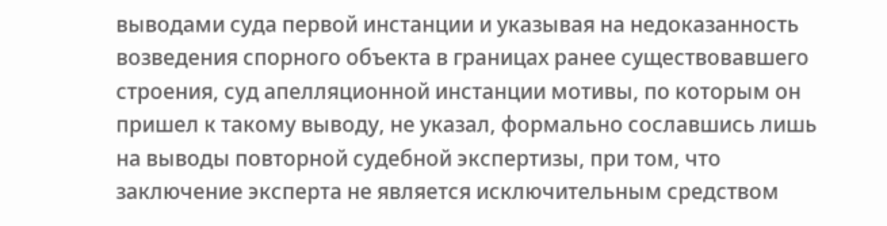выводами суда первой инстанции и указывая на недоказанность возведения спорного объекта в границах ранее существовавшего строения, суд апелляционной инстанции мотивы, по которым он пришел к такому выводу, не указал, формально сославшись лишь на выводы повторной судебной экспертизы, при том, что заключение эксперта не является исключительным средством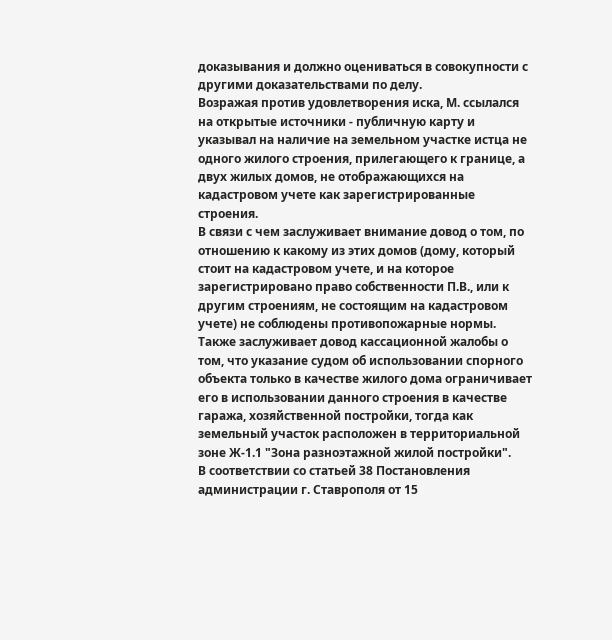доказывания и должно оцениваться в совокупности с другими доказательствами по делу.
Возражая против удовлетворения иска, М. ссылался на открытые источники - публичную карту и указывал на наличие на земельном участке истца не одного жилого строения, прилегающего к границе, а двух жилых домов, не отображающихся на кадастровом учете как зарегистрированные строения.
В связи с чем заслуживает внимание довод о том, по отношению к какому из этих домов (дому, который стоит на кадастровом учете, и на которое зарегистрировано право собственности П.В., или к другим строениям, не состоящим на кадастровом учете) не соблюдены противопожарные нормы.
Также заслуживает довод кассационной жалобы о том, что указание судом об использовании спорного объекта только в качестве жилого дома ограничивает его в использовании данного строения в качестве гаража, хозяйственной постройки, тогда как земельный участок расположен в территориальной зоне Ж-1.1 "Зона разноэтажной жилой постройки".
В соответствии со статьей 38 Постановления администрации г. Ставрополя от 15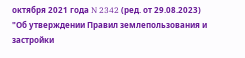октября 2021 года N 2342 (ред. от 29.08.2023) "Об утверждении Правил землепользования и застройки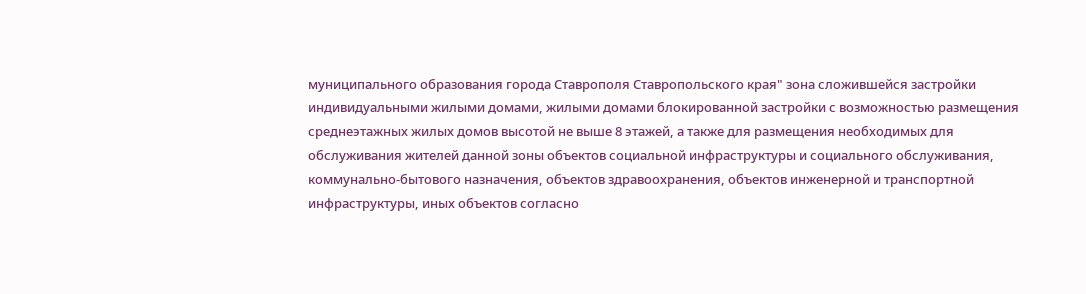муниципального образования города Ставрополя Ставропольского края" зона сложившейся застройки индивидуальными жилыми домами, жилыми домами блокированной застройки с возможностью размещения среднеэтажных жилых домов высотой не выше 8 этажей, а также для размещения необходимых для обслуживания жителей данной зоны объектов социальной инфраструктуры и социального обслуживания, коммунально-бытового назначения, объектов здравоохранения, объектов инженерной и транспортной инфраструктуры, иных объектов согласно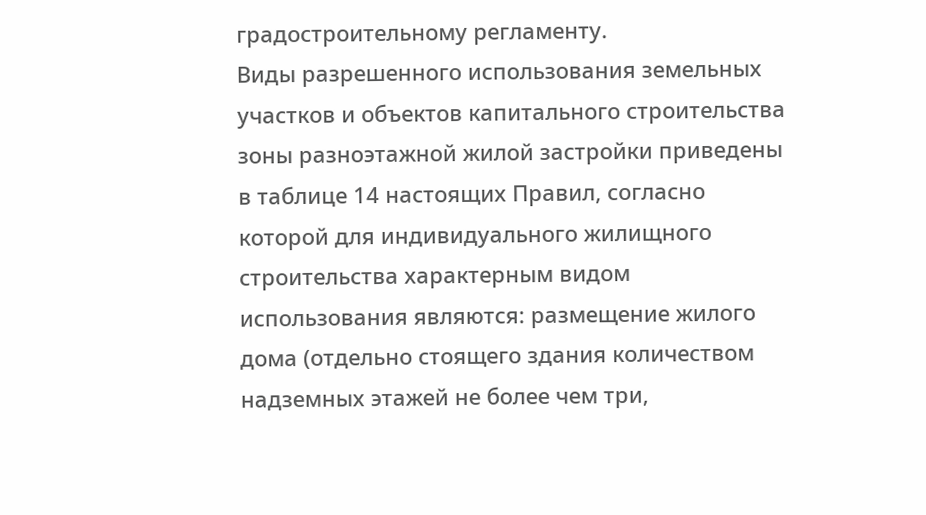градостроительному регламенту.
Виды разрешенного использования земельных участков и объектов капитального строительства зоны разноэтажной жилой застройки приведены в таблице 14 настоящих Правил, согласно которой для индивидуального жилищного строительства характерным видом использования являются: размещение жилого дома (отдельно стоящего здания количеством надземных этажей не более чем три,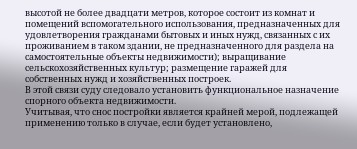высотой не более двадцати метров, которое состоит из комнат и помещений вспомогательного использования, предназначенных для удовлетворения гражданами бытовых и иных нужд, связанных с их проживанием в таком здании, не предназначенного для раздела на самостоятельные объекты недвижимости); выращивание сельскохозяйственных культур; размещение гаражей для собственных нужд и хозяйственных построек.
В этой связи суду следовало установить функциональное назначение спорного объекта недвижимости.
Учитывая, что снос постройки является крайней мерой, подлежащей применению только в случае, если будет установлено,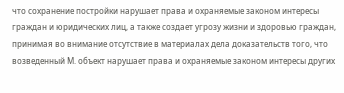что сохранение постройки нарушает права и охраняемые законом интересы граждан и юридических лиц, а также создает угрозу жизни и здоровью граждан, принимая во внимание отсутствие в материалах дела доказательств того, что возведенный М. объект нарушает права и охраняемые законом интересы других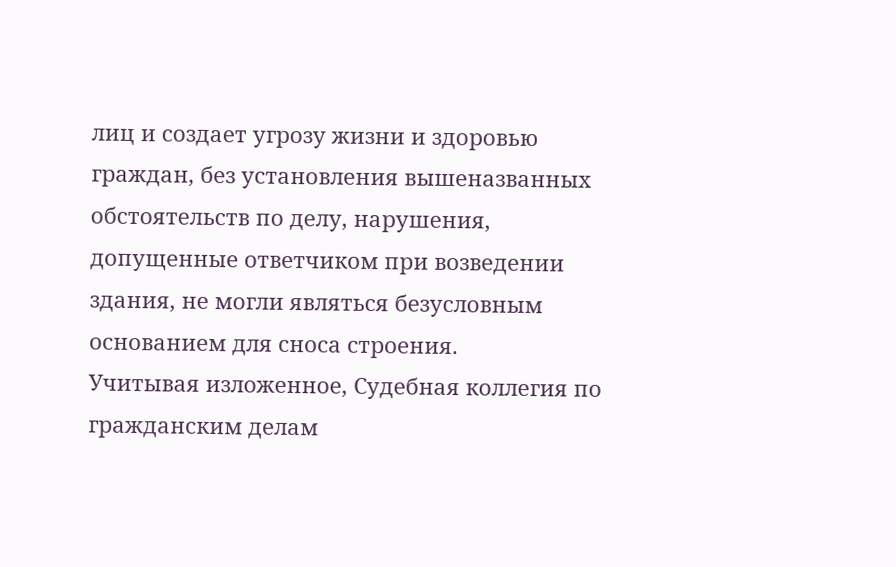лиц и создает угрозу жизни и здоровью граждан, без установления вышеназванных обстоятельств по делу, нарушения, допущенные ответчиком при возведении здания, не могли являться безусловным основанием для сноса строения.
Учитывая изложенное, Судебная коллегия по гражданским делам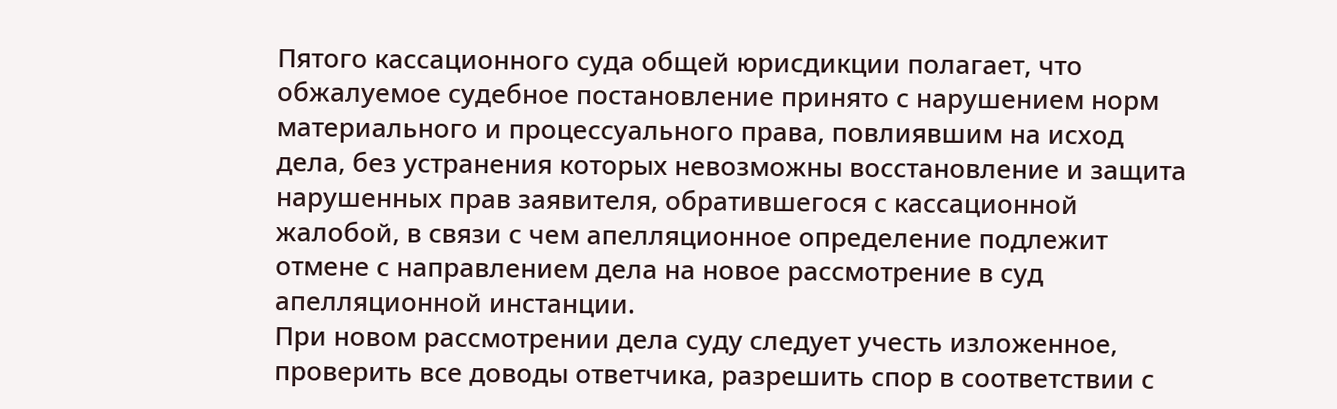Пятого кассационного суда общей юрисдикции полагает, что обжалуемое судебное постановление принято с нарушением норм материального и процессуального права, повлиявшим на исход дела, без устранения которых невозможны восстановление и защита нарушенных прав заявителя, обратившегося с кассационной жалобой, в связи с чем апелляционное определение подлежит отмене с направлением дела на новое рассмотрение в суд апелляционной инстанции.
При новом рассмотрении дела суду следует учесть изложенное, проверить все доводы ответчика, разрешить спор в соответствии с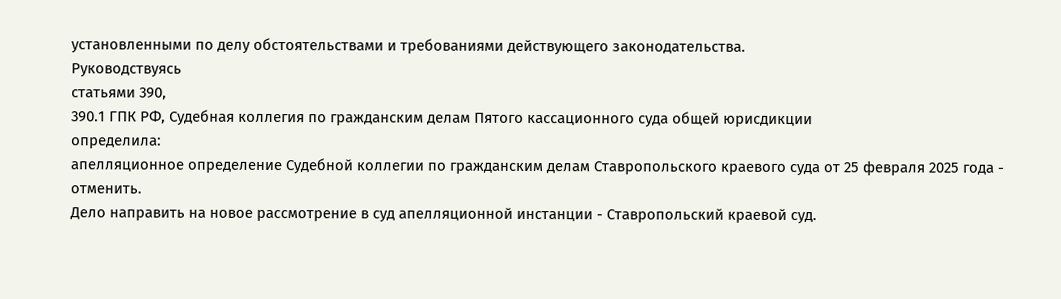установленными по делу обстоятельствами и требованиями действующего законодательства.
Руководствуясь
статьями 390,
390.1 ГПК РФ, Судебная коллегия по гражданским делам Пятого кассационного суда общей юрисдикции
определила:
апелляционное определение Судебной коллегии по гражданским делам Ставропольского краевого суда от 25 февраля 2025 года - отменить.
Дело направить на новое рассмотрение в суд апелляционной инстанции - Ставропольский краевой суд.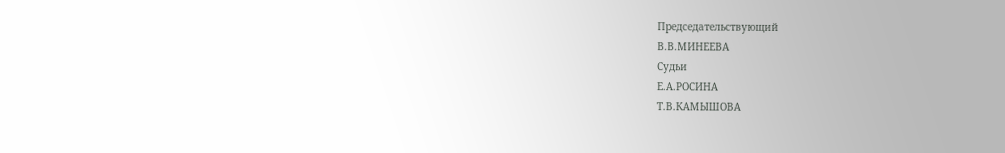Председательствующий
В.В.МИНЕЕВА
Судьи
Е.А.РОСИНА
Т.В.КАМЫШОВА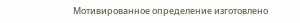Мотивированное определение изготовлено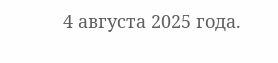4 августа 2025 года.